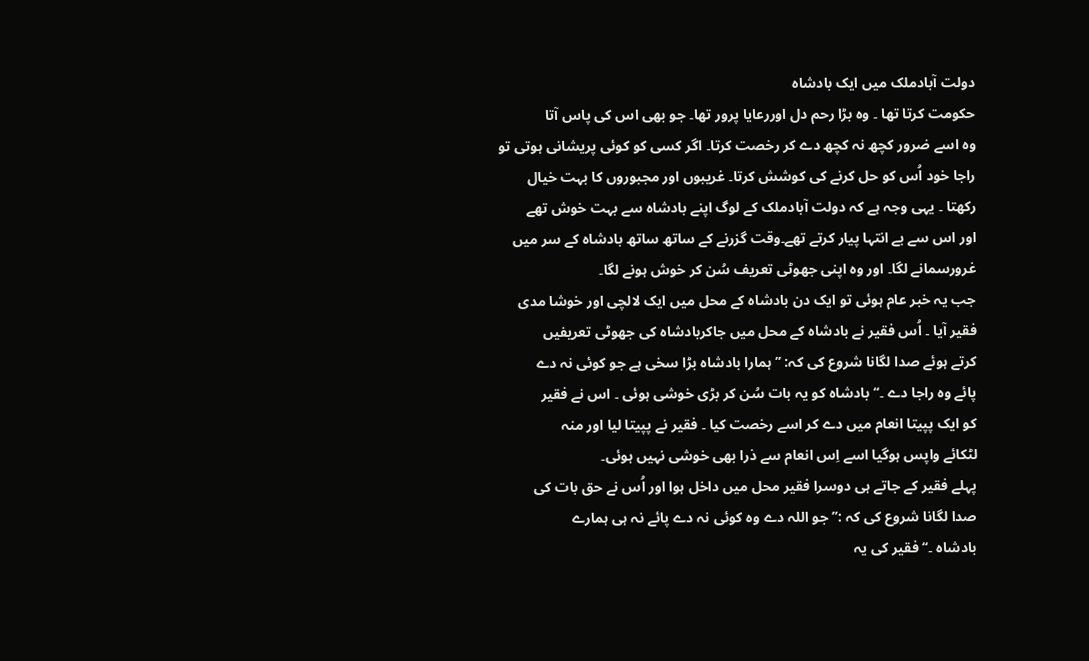دولت آبادملک میں ایک بادشاہ
حکومت کرتا تھا ۔ وہ بڑا رحم دل اوررعایا پرور تھا۔ جو بھی اس کی پاس آتا
وہ اسے ضرور کچھ نہ کچھ دے کر رخصت کرتا۔ اگر کسی کو کوئی پریشانی ہوتی تو
راجا خود اُس کو حل کرنے کی کوشش کرتا۔ غریبوں اور مجبوروں کا بہت خیال
رکھتا ۔ یہی وجہ ہے کہ دولت آبادملک کے لوگ اپنے بادشاہ سے بہت خوش تھے
اور اس سے بے انتہا پیار کرتے تھے۔وقت گزرنے کے ساتھ ساتھ بادشاہ کے سر میں
غرورسمانے لگا۔ اور وہ اپنی جھوٹی تعریف سُن کر خوش ہونے لگا۔
جب یہ خبر عام ہوئی تو ایک دن بادشاہ کے محل میں ایک لالچی اور خوشا مدی
فقیر آیا ۔ اُس فقیر نے بادشاہ کے محل میں جاکربادشاہ کی جھوٹی تعریفیں
کرتے ہوئے صدا لگانا شروع کی کہ: ’’ ہمارا بادشاہ بڑا سخی ہے جو کوئی نہ دے
پائے وہ راجا دے ۔‘‘ بادشاہ کو یہ بات سُن کر بڑی خوشی ہوئی ۔ اس نے فقیر
کو ایک پپیتا انعام میں دے کر اسے رخصت کیا ۔ فقیر نے پپیتا لیا اور منہ
لٹکائے واپس ہوگیا اسے اِس انعام سے ذرا بھی خوشی نہیں ہوئی۔
پہلے فقیر کے جاتے ہی دوسرا فقیر محل میں داخل ہوا اور اُس نے حق بات کی
صدا لگانا شروع کی کہ :’’ جو اللہ دے وہ کوئی نہ دے پائے نہ ہی ہمارے
بادشاہ ۔‘‘ فقیر کی یہ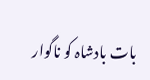بات بادشاہ کو ناگوار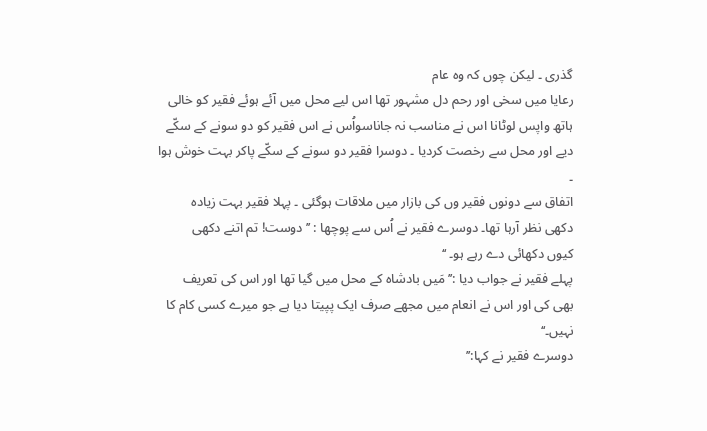گذری ۔ لیکن چوں کہ وہ عام
رعایا میں سخی اور رحم دل مشہور تھا اس لیے محل میں آئے ہوئے فقیر کو خالی
ہاتھ واپس لوٹانا اس نے مناسب نہ جاناسواُس نے اس فقیر کو دو سونے کے سکّے
دیے اور محل سے رخصت کردیا ۔ دوسرا فقیر دو سونے کے سکّے پاکر بہت خوش ہوا
۔
اتفاق سے دونوں فقیر وں کی بازار میں ملاقات ہوگئی ۔ پہلا فقیر بہت زیادہ
دکھی نظر آرہا تھا۔ دوسرے فقیر نے اُس سے پوچھا : ’’دوست! تم اتنے دکھی
کیوں دکھائی دے رہے ہو۔ ‘‘
پہلے فقیر نے جواب دیا :’’ مَیں بادشاہ کے محل میں گیا تھا اور اس کی تعریف
بھی کی اور اس نے انعام میں مجھے صرف ایک پپیتا دیا ہے جو میرے کسی کام کا
نہیں۔‘‘
دوسرے فقیر نے کہا:’’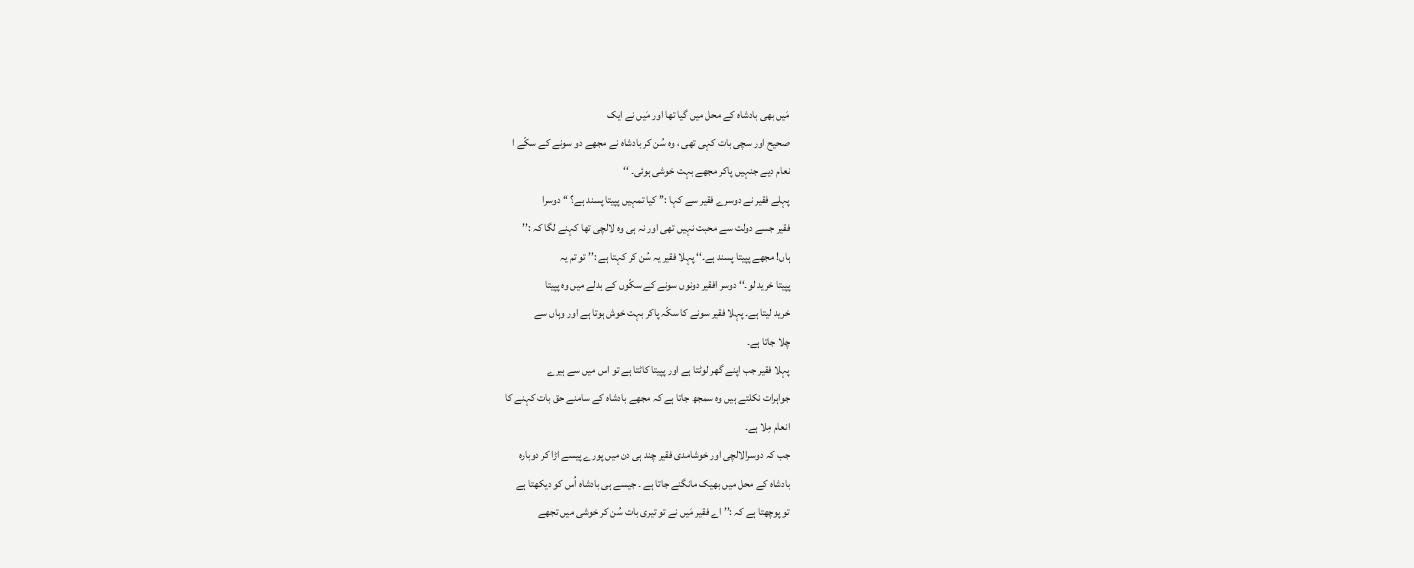مَیں بھی بادشاہ کے محل میں گیا تھا اور مَیں نے ایک
صحیح اور سچی بات کہی تھی ، وہ سُن کر بادشاہ نے مجھے دو سونے کے سکّے ا
نعام دیے جنہیں پاکر مجھے بہت خوشی ہوئی۔ ‘‘
پہلے فقیر نے دوسرے فقیر سے کہا :’’ کیا تمہیں پپیتا پسند ہے؟ ‘‘ دوسرا
فقیر جسے دولت سے محبت نہیں تھی اور نہ ہی وہ لالچی تھا کہنے لگا کہ :’’
ہاں! مجھے پپیتا پسند ہے۔‘‘ پہلا فقیر یہ سُن کر کہتا ہے :’’ تو تم یہ
پپیتا خرید لو۔‘‘ دوسر افقیر دونوں سونے کے سکّوں کے بدلے میں وہ پپیتا
خرید لیتا ہے۔ پہلا فقیر سونے کا سکّہ پاکر بہت خوش ہوتا ہے اور وہاں سے
چلا جاتا ہے۔
پہلا فقیر جب اپنے گھر لوٹتا ہے اور پپیتا کاٹتا ہے تو اس میں سے ہیرے
جواہرات نکلتے ہیں وہ سمجھ جاتا ہے کہ مجھے بادشاہ کے سامنے حق بات کہنے کا
انعام مِلا ہے۔
جب کہ دوسرالالچی اور خوشامدی فقیر چند ہی دن میں پورے پیسے اڑا کر دوبارہ
بادشاہ کے محل میں بھیک مانگنے جاتا ہے ۔ جیسے ہی بادشاہ اُس کو دیکھتا ہے
تو پوچھتا ہے کہ :’’ اے فقیر مَیں نے تو تیری بات سُن کر خوشی میں تجھے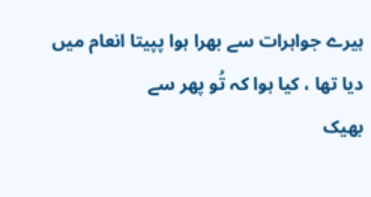ہیرے جواہرات سے بھرا ہوا پپیتا انعام میں دیا تھا ، کیا ہوا کہ تُو پھر سے
بھیک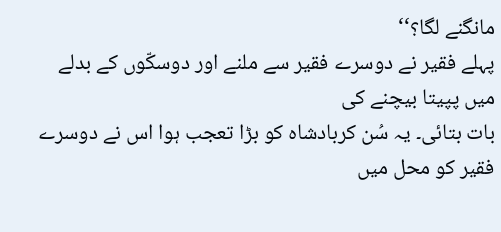مانگنے لگا؟‘‘
پہلے فقیر نے دوسرے فقیر سے ملنے اور دوسکّوں کے بدلے میں پپیتا بیچنے کی
بات بتائی۔ یہ سُن کربادشاہ کو بڑا تعجب ہوا اس نے دوسرے فقیر کو محل میں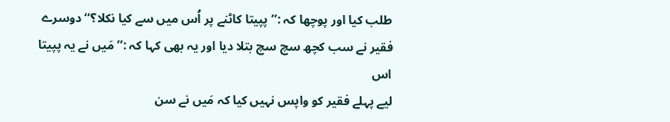طلب کیا اور پوچھا کہ :’’ پپیتا کاٹنے پر اُس میں سے کیا نکلا؟‘‘ دوسرے
فقیر نے سب کچھ سچ سچ بتلا دیا اور یہ بھی کہا کہ :’’ مَیں نے یہ پپیتا اس
لیے پہلے فقیر کو واپس نہیں کیا کہ مَیں نے سن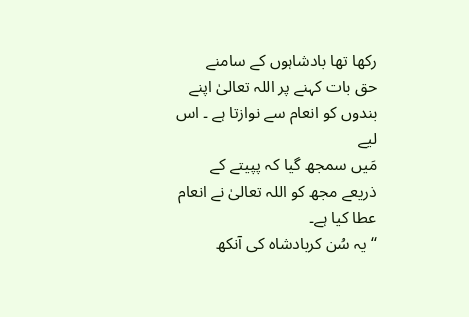رکھا تھا بادشاہوں کے سامنے
حق بات کہنے پر اللہ تعالیٰ اپنے بندوں کو انعام سے نوازتا ہے ۔ اس لیے
مَیں سمجھ گیا کہ پپیتے کے ذریعے مجھ کو اللہ تعالیٰ نے انعام عطا کیا ہے۔
‘‘ یہ سُن کربادشاہ کی آنکھ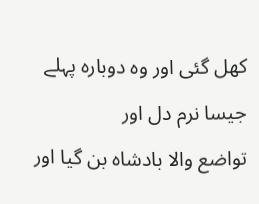کھل گئی اور وہ دوبارہ پہلے جیسا نرم دل اور
تواضع والا بادشاہ بن گیا اور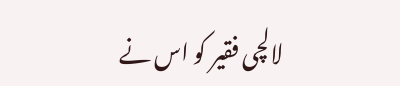لالچی فقیر کو اس نے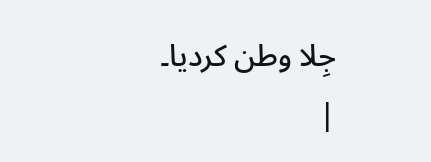جِلا وطن کردیا۔ |